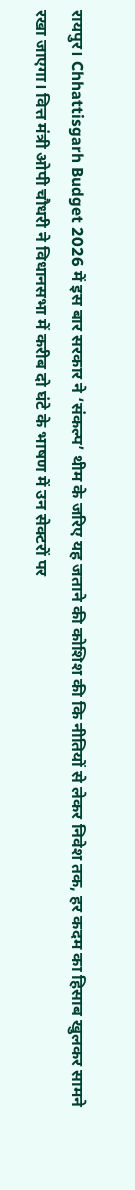रायपुर। Chhattisgarh Budget 2026 में इस बार सरकार ने ‘संकल्प’ थीम के जरिए यह जताने की कोशिश की कि नीतियों से लेकर निवेश तक, हर कदम का हिसाब खुलकर सामने रखा जाएगा। वित्त मंत्री ओपी चौधरी ने विधानसभा में करीब दो घंटे के भाषण में उन सेक्टरों पर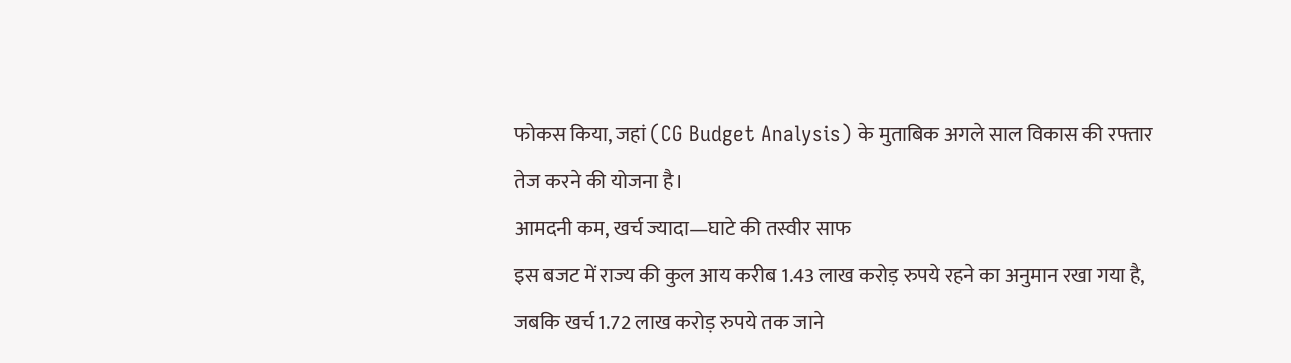फोकस किया, जहां (CG Budget Analysis) के मुताबिक अगले साल विकास की रफ्तार तेज करने की योजना है।
आमदनी कम, खर्च ज्यादा—घाटे की तस्वीर साफ
इस बजट में राज्य की कुल आय करीब 1.43 लाख करोड़ रुपये रहने का अनुमान रखा गया है, जबकि खर्च 1.72 लाख करोड़ रुपये तक जाने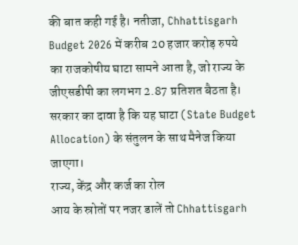की बात कही गई है। नतीजा, Chhattisgarh Budget 2026 में करीब 20 हजार करोड़ रुपये का राजकोषीय घाटा सामने आता है, जो राज्य के जीएसडीपी का लगभग 2.87 प्रतिशत बैठता है। सरकार का दावा है कि यह घाटा (State Budget Allocation) के संतुलन के साथ मैनेज किया जाएगा।
राज्य, केंद्र और कर्ज का रोल
आय के स्रोतों पर नजर डालें तो Chhattisgarh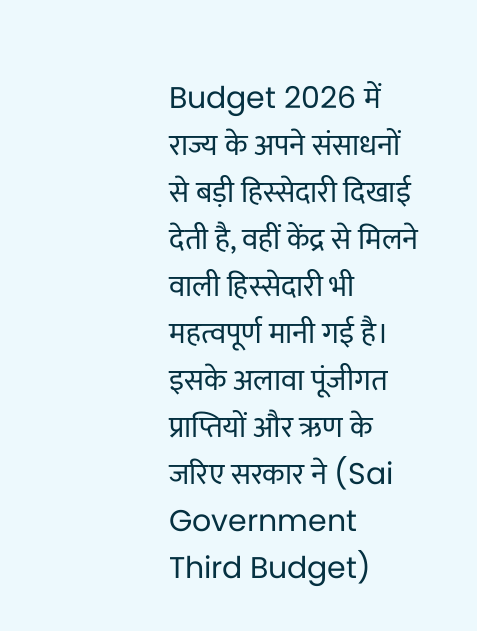Budget 2026 में राज्य के अपने संसाधनों से बड़ी हिस्सेदारी दिखाई देती है, वहीं केंद्र से मिलने वाली हिस्सेदारी भी महत्वपूर्ण मानी गई है। इसके अलावा पूंजीगत प्राप्तियों और ऋण के जरिए सरकार ने (Sai Government Third Budget)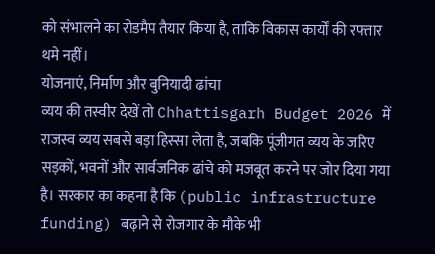को संभालने का रोडमैप तैयार किया है, ताकि विकास कार्यों की रफ्तार थमे नहीं।
योजनाएं, निर्माण और बुनियादी ढांचा
व्यय की तस्वीर देखें तो Chhattisgarh Budget 2026 में राजस्व व्यय सबसे बड़ा हिस्सा लेता है, जबकि पूंजीगत व्यय के जरिए सड़कों, भवनों और सार्वजनिक ढांचे को मजबूत करने पर जोर दिया गया है। सरकार का कहना है कि (public infrastructure funding) बढ़ाने से रोजगार के मौके भी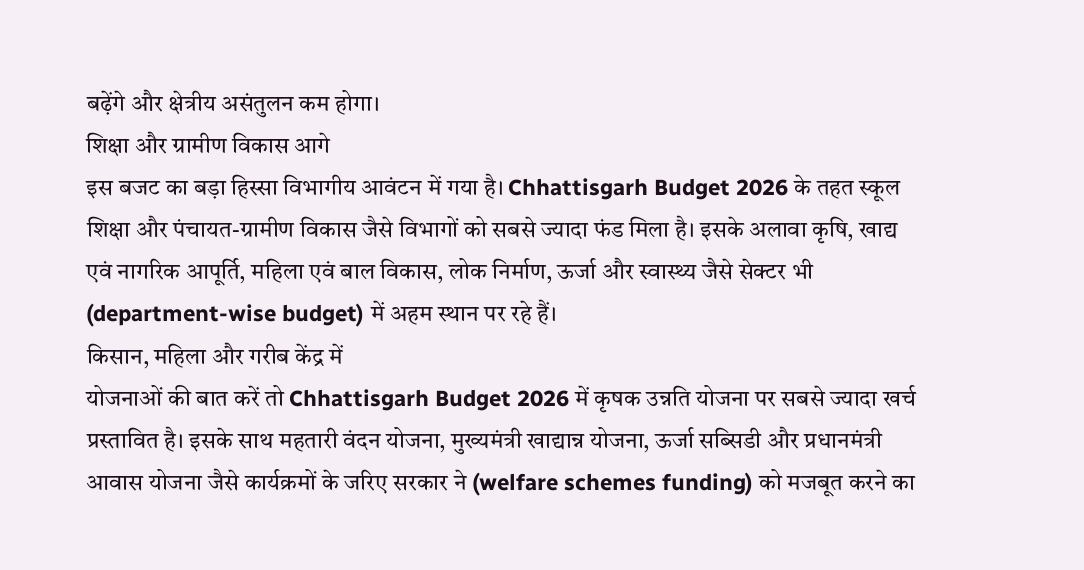बढ़ेंगे और क्षेत्रीय असंतुलन कम होगा।
शिक्षा और ग्रामीण विकास आगे
इस बजट का बड़ा हिस्सा विभागीय आवंटन में गया है। Chhattisgarh Budget 2026 के तहत स्कूल शिक्षा और पंचायत-ग्रामीण विकास जैसे विभागों को सबसे ज्यादा फंड मिला है। इसके अलावा कृषि, खाद्य एवं नागरिक आपूर्ति, महिला एवं बाल विकास, लोक निर्माण, ऊर्जा और स्वास्थ्य जैसे सेक्टर भी (department-wise budget) में अहम स्थान पर रहे हैं।
किसान, महिला और गरीब केंद्र में
योजनाओं की बात करें तो Chhattisgarh Budget 2026 में कृषक उन्नति योजना पर सबसे ज्यादा खर्च प्रस्तावित है। इसके साथ महतारी वंदन योजना, मुख्यमंत्री खाद्यान्न योजना, ऊर्जा सब्सिडी और प्रधानमंत्री आवास योजना जैसे कार्यक्रमों के जरिए सरकार ने (welfare schemes funding) को मजबूत करने का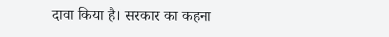दावा किया है। सरकार का कहना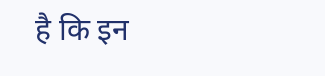है कि इन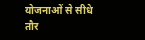योजनाओं से सीधे तौर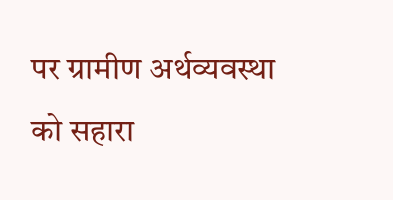पर ग्रामीण अर्थव्यवस्था को सहारा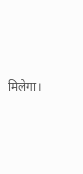मिलेगा।